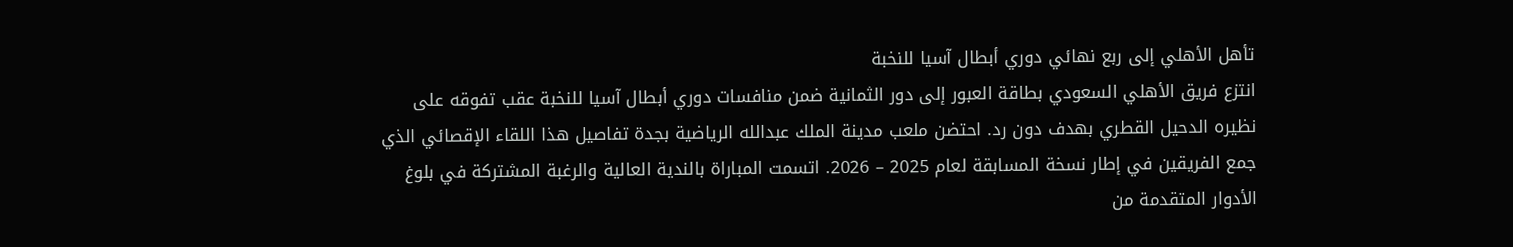تأهل الأهلي إلى ربع نهائي دوري أبطال آسيا للنخبة
انتزع فريق الأهلي السعودي بطاقة العبور إلى دور الثمانية ضمن منافسات دوري أبطال آسيا للنخبة عقب تفوقه على نظيره الدحيل القطري بهدف دون رد. احتضن ملعب مدينة الملك عبدالله الرياضية بجدة تفاصيل هذا اللقاء الإقصائي الذي جمع الفريقين في إطار نسخة المسابقة لعام 2025 – 2026. اتسمت المباراة بالندية العالية والرغبة المشتركة في بلوغ الأدوار المتقدمة من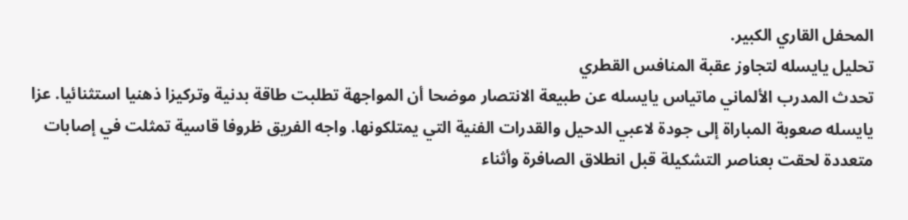المحفل القاري الكبير.
تحليل يايسله لتجاوز عقبة المنافس القطري
تحدث المدرب الألماني ماتياس يايسله عن طبيعة الانتصار موضحا أن المواجهة تطلبت طاقة بدنية وتركيزا ذهنيا استثنائيا. عزا يايسله صعوبة المباراة إلى جودة لاعبي الدحيل والقدرات الفنية التي يمتلكونها. واجه الفريق ظروفا قاسية تمثلت في إصابات متعددة لحقت بعناصر التشكيلة قبل انطلاق الصافرة وأثناء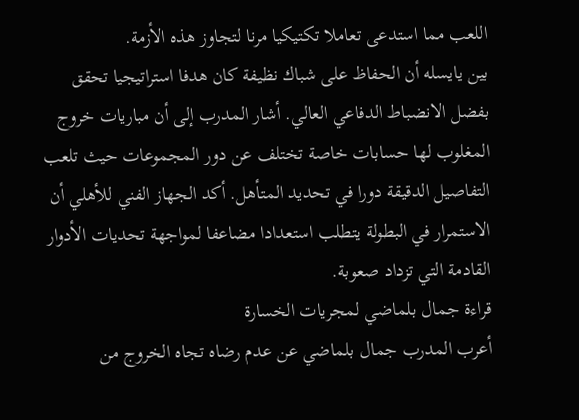اللعب مما استدعى تعاملا تكتيكيا مرنا لتجاوز هذه الأزمة.
بين يايسله أن الحفاظ على شباك نظيفة كان هدفا استراتيجيا تحقق بفضل الانضباط الدفاعي العالي. أشار المدرب إلى أن مباريات خروج المغلوب لها حسابات خاصة تختلف عن دور المجموعات حيث تلعب التفاصيل الدقيقة دورا في تحديد المتأهل. أكد الجهاز الفني للأهلي أن الاستمرار في البطولة يتطلب استعدادا مضاعفا لمواجهة تحديات الأدوار القادمة التي تزداد صعوبة.
قراءة جمال بلماضي لمجريات الخسارة
أعرب المدرب جمال بلماضي عن عدم رضاه تجاه الخروج من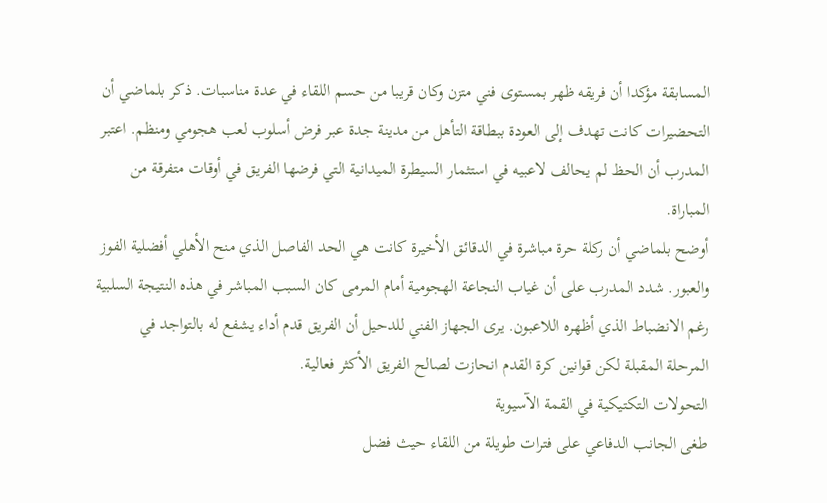المسابقة مؤكدا أن فريقه ظهر بمستوى فني متزن وكان قريبا من حسم اللقاء في عدة مناسبات. ذكر بلماضي أن التحضيرات كانت تهدف إلى العودة ببطاقة التأهل من مدينة جدة عبر فرض أسلوب لعب هجومي ومنظم. اعتبر المدرب أن الحظ لم يحالف لاعبيه في استثمار السيطرة الميدانية التي فرضها الفريق في أوقات متفرقة من المباراة.
أوضح بلماضي أن ركلة حرة مباشرة في الدقائق الأخيرة كانت هي الحد الفاصل الذي منح الأهلي أفضلية الفوز والعبور. شدد المدرب على أن غياب النجاعة الهجومية أمام المرمى كان السبب المباشر في هذه النتيجة السلبية رغم الانضباط الذي أظهره اللاعبون. يرى الجهاز الفني للدحيل أن الفريق قدم أداء يشفع له بالتواجد في المرحلة المقبلة لكن قوانين كرة القدم انحازت لصالح الفريق الأكثر فعالية.
التحولات التكتيكية في القمة الآسيوية
طغى الجانب الدفاعي على فترات طويلة من اللقاء حيث فضل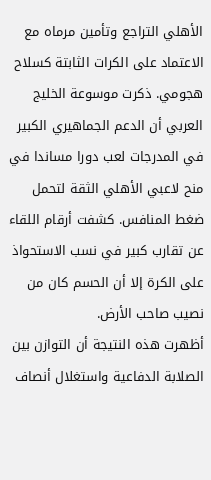الأهلي التراجع وتأمين مرماه مع الاعتماد على الكرات الثابتة كسلاح هجومي. ذكرت موسوعة الخليج العربي أن الدعم الجماهيري الكبير في المدرجات لعب دورا مساندا في منح لاعبي الأهلي الثقة لتحمل ضغط المنافس. كشفت أرقام اللقاء عن تقارب كبير في نسب الاستحواذ على الكرة إلا أن الحسم كان من نصيب صاحب الأرض.
أظهرت هذه النتيجة أن التوازن بين الصلابة الدفاعية واستغلال أنصاف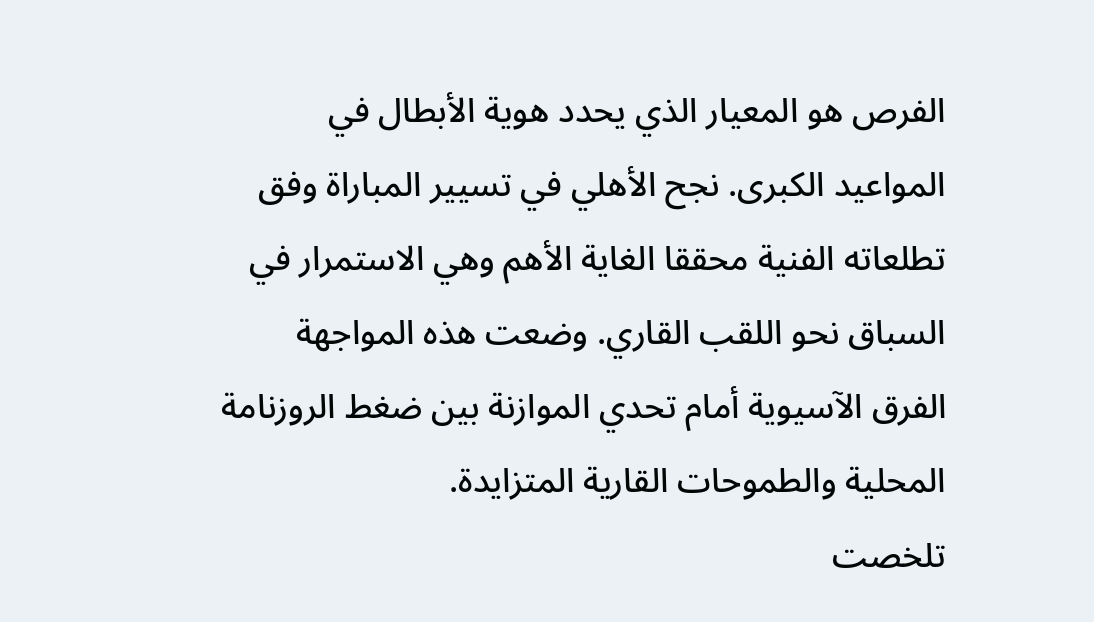الفرص هو المعيار الذي يحدد هوية الأبطال في المواعيد الكبرى. نجح الأهلي في تسيير المباراة وفق تطلعاته الفنية محققا الغاية الأهم وهي الاستمرار في السباق نحو اللقب القاري. وضعت هذه المواجهة الفرق الآسيوية أمام تحدي الموازنة بين ضغط الروزنامة المحلية والطموحات القارية المتزايدة.
تلخصت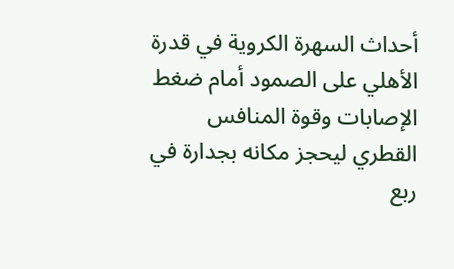أحداث السهرة الكروية في قدرة الأهلي على الصمود أمام ضغط الإصابات وقوة المنافس القطري ليحجز مكانه بجدارة في ربع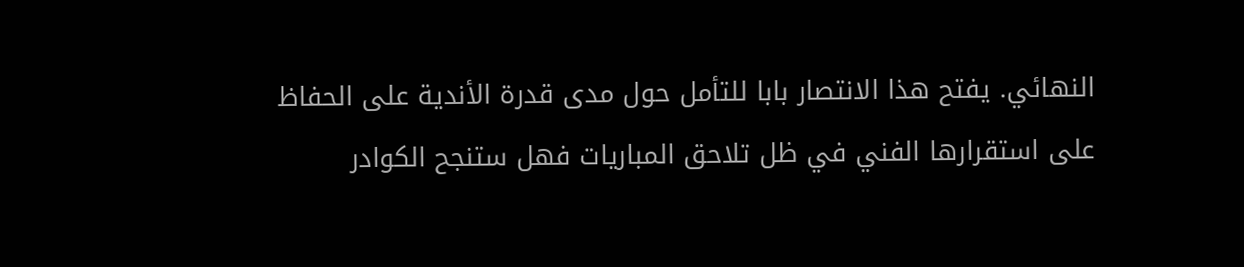النهائي. يفتح هذا الانتصار بابا للتأمل حول مدى قدرة الأندية على الحفاظ على استقرارها الفني في ظل تلاحق المباريات فهل ستنجح الكوادر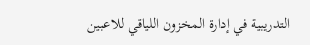التدريبية في إدارة المخزون اللياقي للاعبين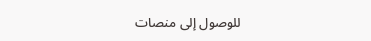للوصول إلى منصات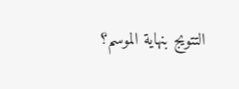التتويج بنهاية الموسم؟